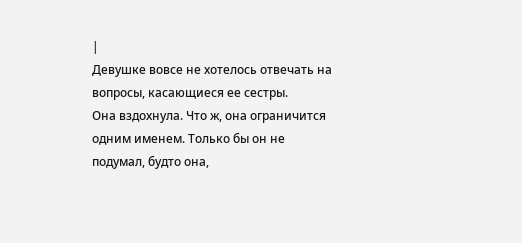|
Девушке вовсе не хотелось отвечать на вопросы, касающиеся ее сестры.
Она вздохнула. Что ж, она ограничится одним именем. Только бы он не подумал, будто она,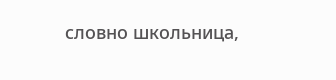словно школьница,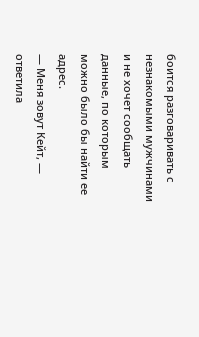боится разговаривать с незнакомыми мужчинами и не хочет сообщать данные, по которым можно было бы найти ее адрес.
— Меня зовут Кейт, — ответила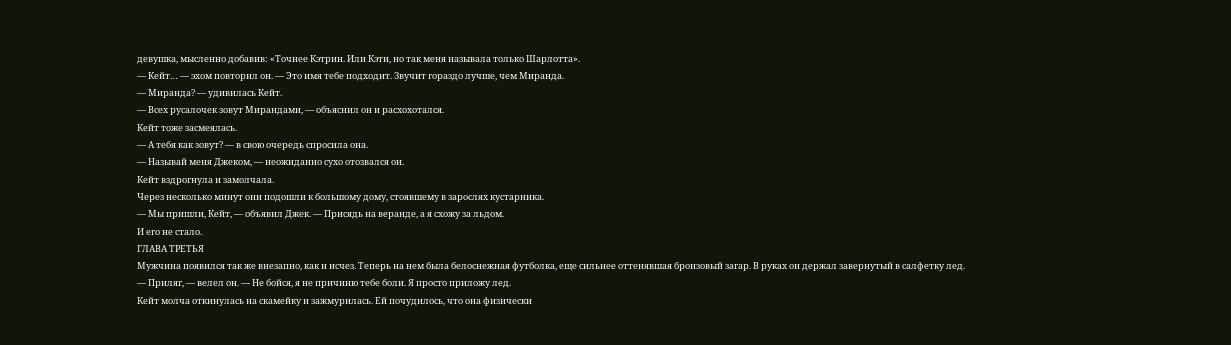девушка, мысленно добавив: «Точнее Кэтрин. Или Кэти, но так меня называла только Шарлотта».
— Кейт… — эхом повторил он. — Это имя тебе подходит. Звучит гораздо лучше, чем Миранда.
— Миранда? — удивилась Кейт.
— Всех русалочек зовут Мирандами, — объяснил он и расхохотался.
Кейт тоже засмеялась.
— А тебя как зовут? — в свою очередь спросила она.
— Называй меня Джеком, — неожиданно сухо отозвался он.
Кейт вздрогнула и замолчала.
Через несколько минут они подошли к большому дому, стоявшему в зарослях кустарника.
— Мы пришли, Кейт, — объявил Джек. — Присядь на веранде, а я схожу за льдом.
И его не стало.
ГЛАВА ТРЕТЬЯ
Мужчина появился так же внезапно, как и исчез. Теперь на нем была белоснежная футболка, еще сильнее оттенявшая бронзовый загар. В руках он держал завернутый в салфетку лед.
— Приляг, — велел он. — Не бойся, я не причиню тебе боли. Я просто приложу лед.
Кейт молча откинулась на скамейку и зажмурилась. Ей почудилось, что она физически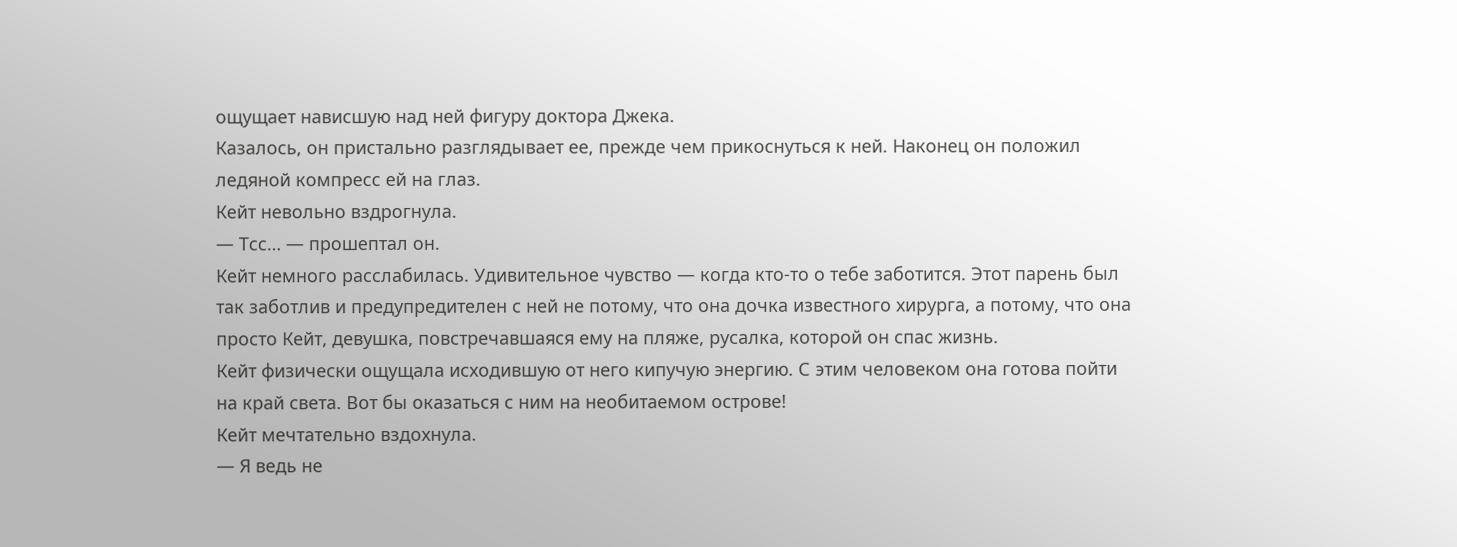ощущает нависшую над ней фигуру доктора Джека.
Казалось, он пристально разглядывает ее, прежде чем прикоснуться к ней. Наконец он положил ледяной компресс ей на глаз.
Кейт невольно вздрогнула.
— Тсс… — прошептал он.
Кейт немного расслабилась. Удивительное чувство — когда кто-то о тебе заботится. Этот парень был так заботлив и предупредителен с ней не потому, что она дочка известного хирурга, а потому, что она просто Кейт, девушка, повстречавшаяся ему на пляже, русалка, которой он спас жизнь.
Кейт физически ощущала исходившую от него кипучую энергию. С этим человеком она готова пойти на край света. Вот бы оказаться с ним на необитаемом острове!
Кейт мечтательно вздохнула.
— Я ведь не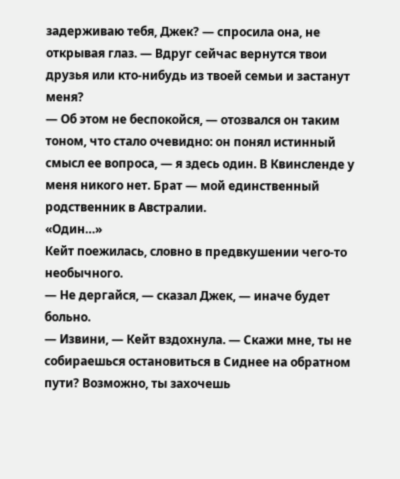задерживаю тебя, Джек? — спросила она, не открывая глаз. — Вдруг сейчас вернутся твои друзья или кто-нибудь из твоей семьи и застанут меня?
— Об этом не беспокойся, — отозвался он таким тоном, что стало очевидно: он понял истинный смысл ее вопроса, — я здесь один. В Квинсленде у меня никого нет. Брат — мой единственный родственник в Австралии.
«Один…»
Кейт поежилась, словно в предвкушении чего-то необычного.
— Не дергайся, — сказал Джек, — иначе будет больно.
— Извини, — Кейт вздохнула. — Скажи мне, ты не собираешься остановиться в Сиднее на обратном пути? Возможно, ты захочешь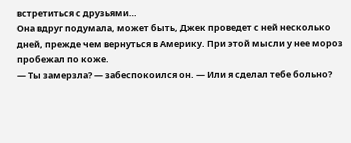встретиться с друзьями…
Она вдруг подумала, может быть, Джек проведет с ней несколько дней, прежде чем вернуться в Америку. При этой мысли у нее мороз пробежал по коже.
— Ты замерзла? — забеспокоился он. — Или я сделал тебе больно?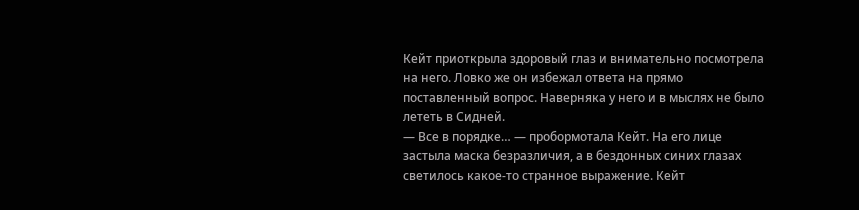Кейт приоткрыла здоровый глаз и внимательно посмотрела на него. Ловко же он избежал ответа на прямо поставленный вопрос. Наверняка у него и в мыслях не было лететь в Сидней.
— Все в порядке… — пробормотала Кейт. На его лице застыла маска безразличия, а в бездонных синих глазах светилось какое-то странное выражение. Кейт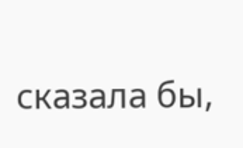сказала бы,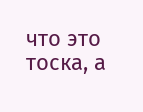что это тоска, а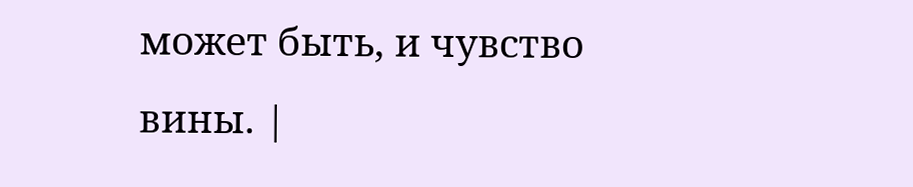может быть, и чувство вины. |